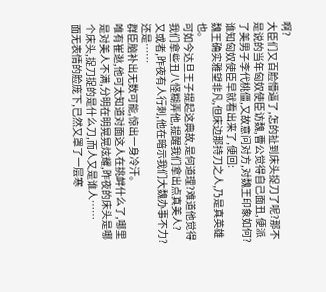啊?
大臣们又百脸懵逼了,怎的扯到床头捉刀了呢?那不是说的当年匈奴使臣访魏,曹公觉得自己面丑,便派了美男子李代桃僵,又故意问对方,对魏王印象如何?
谁知匈奴使臣早就看出来了,便回:
魏王确实雅望非凡,但床边那持刀之人,乃是真英雄也。
可如今达旦王子提起这典故,是何道理?难道他觉得我们拿些丑八怪糊弄他,提醒我们拿出点真美人?
又或者,昨夜有人行刺,他在暗示我们大魏办事不力?
还是……
群臣脑补出无数可能,惊出一身冷汗。
唯有崔逖,他可太知道对面这人在挑衅什么了,哪里是对美人不满,分明在明晃晃炫耀,昨夜的床头是哪个床头,捉刀捉的是什么刀,而人又是谁人……
面无表情的脸庞下,已然又罩了一层寒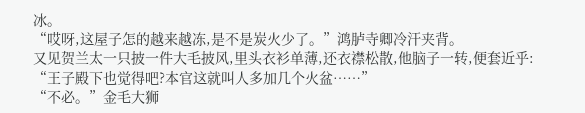冰。
“哎呀,这屋子怎的越来越冻,是不是炭火少了。”鸿胪寺卿冷汗夹背。
又见贺兰太一只披一件大毛披风,里头衣衫单薄,还衣襟松散,他脑子一转,便套近乎:
“王子殿下也觉得吧?本官这就叫人多加几个火盆……”
“不必。”金毛大狮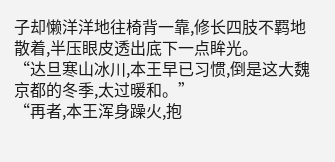子却懒洋洋地往椅背一靠,修长四肢不羁地散着,半压眼皮透出底下一点眸光。
“达旦寒山冰川,本王早已习惯,倒是这大魏京都的冬季,太过暖和。”
“再者,本王浑身躁火,抱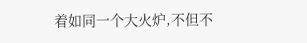着如同一个大火炉,不但不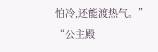怕冷,还能渡热气。”
“公主殿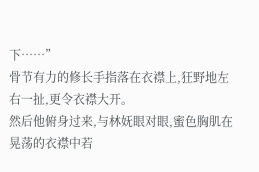下……”
骨节有力的修长手指落在衣襟上,狂野地左右一扯,更令衣襟大开。
然后他俯身过来,与林妩眼对眼,蜜色胸肌在晃荡的衣襟中若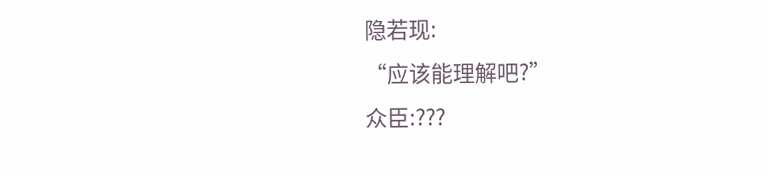隐若现:
“应该能理解吧?”
众臣:???